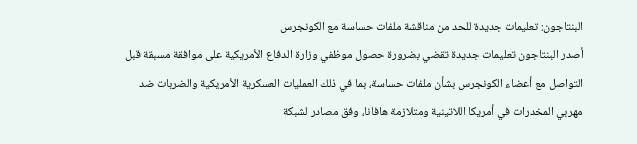البنتاجون: تعليمات جديدة للحد من مناقشة ملفات حساسة مع الكونجرس
أصدر البنتاجون تعليمات جديدة تقضي بضرورة حصول موظفي وزارة الدفاع الأمريكية على موافقة مسبقة قبل التواصل مع أعضاء الكونجرس بشأن ملفات حساسة، بما في ذلك العمليات العسكرية الأمريكية والضربات ضد مهربي المخدرات في أمريكا اللاتينية ومتلازمة هافانا، وفق مصادر لشبكة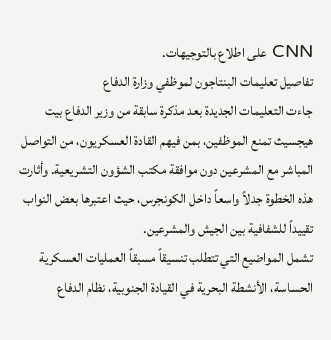CNN على اطلاع بالتوجيهات.
تفاصيل تعليمات البنتاجون لموظفي وزارة الدفاع
جاءت التعليمات الجديدة بعد مذكرة سابقة من وزير الدفاع بيت هيجسيث تمنع الموظفين، بمن فيهم القادة العسكريون، من التواصل المباشر مع المشرعين دون موافقة مكتب الشؤون التشريعية. وأثارت هذه الخطوة جدلاً واسعاً داخل الكونجرس، حيث اعتبرها بعض النواب تقييداً للشفافية بين الجيش والمشرعين.
تشمل المواضيع التي تتطلب تنسيقاً مسبقاً العمليات العسكرية الحساسة، الأنشطة البحرية في القيادة الجنوبية، نظام الدفاع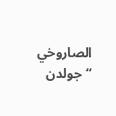الصاروخي “جولدن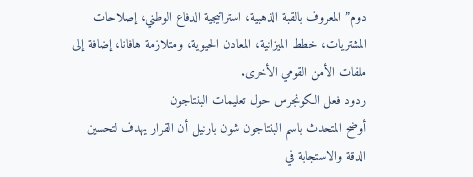دوم” المعروف بالقبة الذهبية، استراتيجية الدفاع الوطني، إصلاحات المشتريات، خطط الميزانية، المعادن الحيوية، ومتلازمة هافانا، إضافة إلى ملفات الأمن القومي الأخرى.
ردود فعل الكونجرس حول تعليمات البنتاجون
أوضح المتحدث باسم البنتاجون شون بارنيل أن القرار يهدف لتحسين الدقة والاستجابة في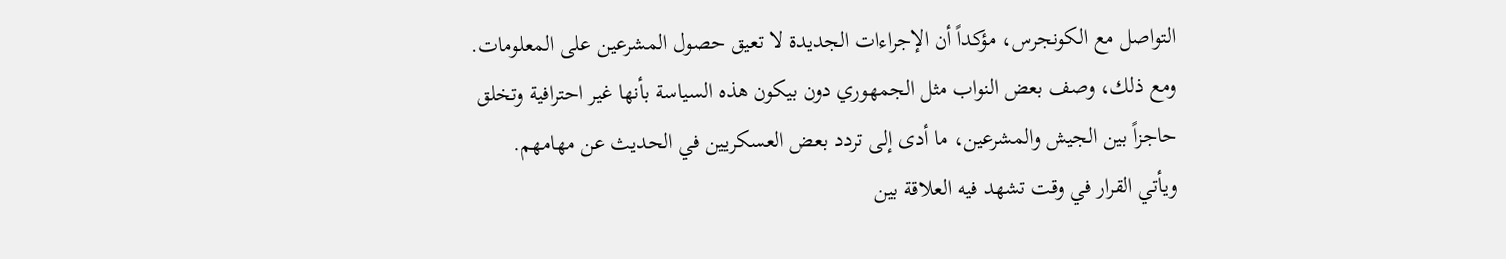التواصل مع الكونجرس، مؤكداً أن الإجراءات الجديدة لا تعيق حصول المشرعين على المعلومات. ومع ذلك، وصف بعض النواب مثل الجمهوري دون بيكون هذه السياسة بأنها غير احترافية وتخلق حاجزاً بين الجيش والمشرعين، ما أدى إلى تردد بعض العسكريين في الحديث عن مهامهم.
ويأتي القرار في وقت تشهد فيه العلاقة بين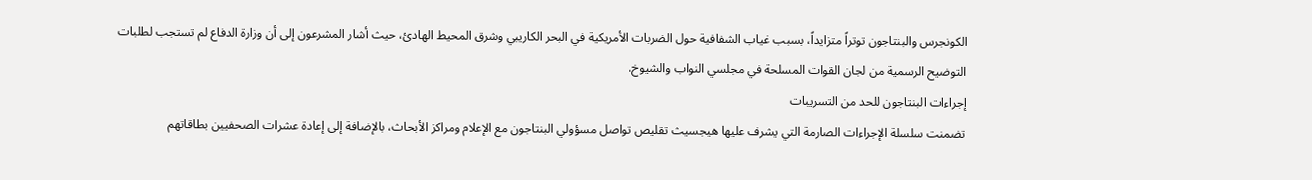الكونجرس والبنتاجون توتراً متزايداً، بسبب غياب الشفافية حول الضربات الأمريكية في البحر الكاريبي وشرق المحيط الهادئ، حيث أشار المشرعون إلى أن وزارة الدفاع لم تستجب لطلبات التوضيح الرسمية من لجان القوات المسلحة في مجلسي النواب والشيوخ.
إجراءات البنتاجون للحد من التسريبات
تضمنت سلسلة الإجراءات الصارمة التي يشرف عليها هيجسيث تقليص تواصل مسؤولي البنتاجون مع الإعلام ومراكز الأبحاث، بالإضافة إلى إعادة عشرات الصحفيين بطاقاتهم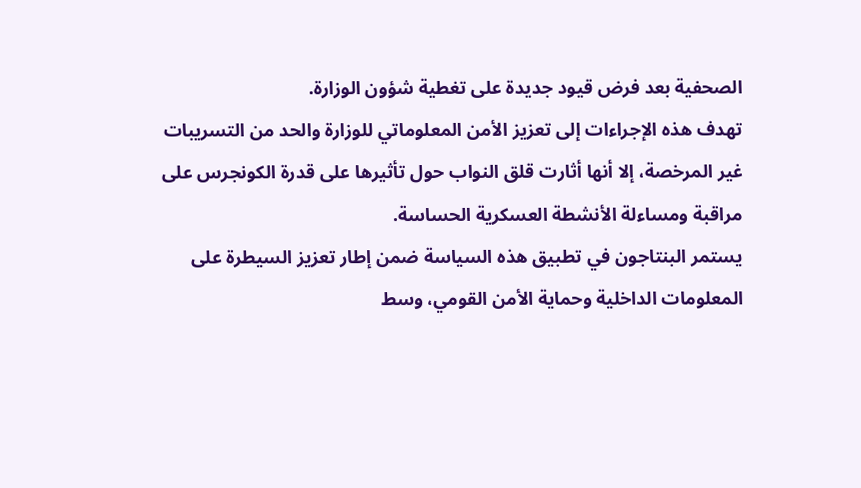الصحفية بعد فرض قيود جديدة على تغطية شؤون الوزارة.
تهدف هذه الإجراءات إلى تعزيز الأمن المعلوماتي للوزارة والحد من التسريبات غير المرخصة، إلا أنها أثارت قلق النواب حول تأثيرها على قدرة الكونجرس على مراقبة ومساءلة الأنشطة العسكرية الحساسة.
يستمر البنتاجون في تطبيق هذه السياسة ضمن إطار تعزيز السيطرة على المعلومات الداخلية وحماية الأمن القومي، وسط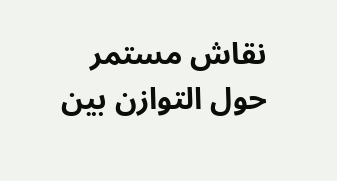نقاش مستمر حول التوازن بين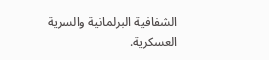الشفافية البرلمانية والسرية العسكرية.